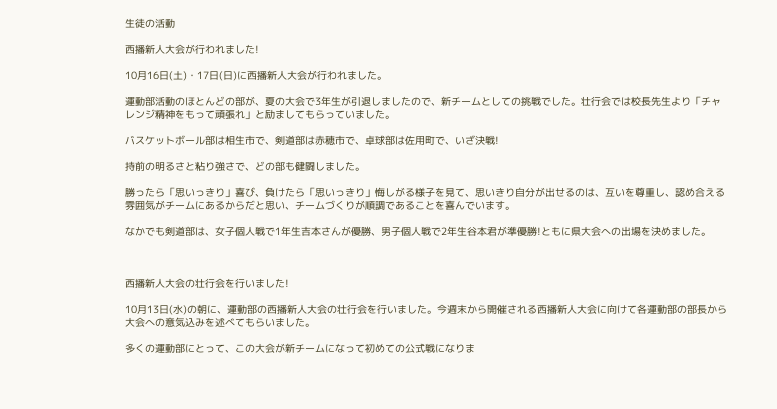生徒の活動

西播新人大会が行われました!

10月16日(土)・17日(日)に西播新人大会が行われました。

運動部活動のほとんどの部が、夏の大会で3年生が引退しましたので、新チームとしての挑戦でした。壮行会では校長先生より「チャレンジ精神をもって頑張れ」と励ましてもらっていました。

バスケットボール部は相生市で、剣道部は赤穂市で、卓球部は佐用町で、いざ決戦!

持前の明るさと粘り強さで、どの部も健闘しました。

勝ったら「思いっきり」喜び、負けたら「思いっきり」悔しがる様子を見て、思いきり自分が出せるのは、互いを尊重し、認め合える雰囲気がチームにあるからだと思い、チームづくりが順調であることを喜んでいます。

なかでも剣道部は、女子個人戦で1年生吉本さんが優勝、男子個人戦で2年生谷本君が準優勝!ともに県大会への出場を決めました。



西播新人大会の壮行会を行いました!

10月13日(水)の朝に、運動部の西播新人大会の壮行会を行いました。今週末から開催される西播新人大会に向けて各運動部の部長から大会への意気込みを述べてもらいました。

多くの運動部にとって、この大会が新チームになって初めての公式戦になりま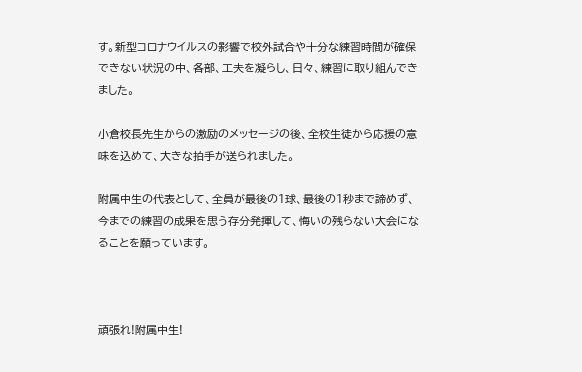す。新型コロナウイルスの影響で校外試合や十分な練習時間が確保できない状況の中、各部、工夫を凝らし、日々、練習に取り組んできました。

小倉校長先生からの激励のメッセージの後、全校生徒から応援の意味を込めて、大きな拍手が送られました。

附属中生の代表として、全員が最後の1球、最後の1秒まで諦めず、今までの練習の成果を思う存分発揮して、悔いの残らない大会になることを願っています。



頑張れ!附属中生!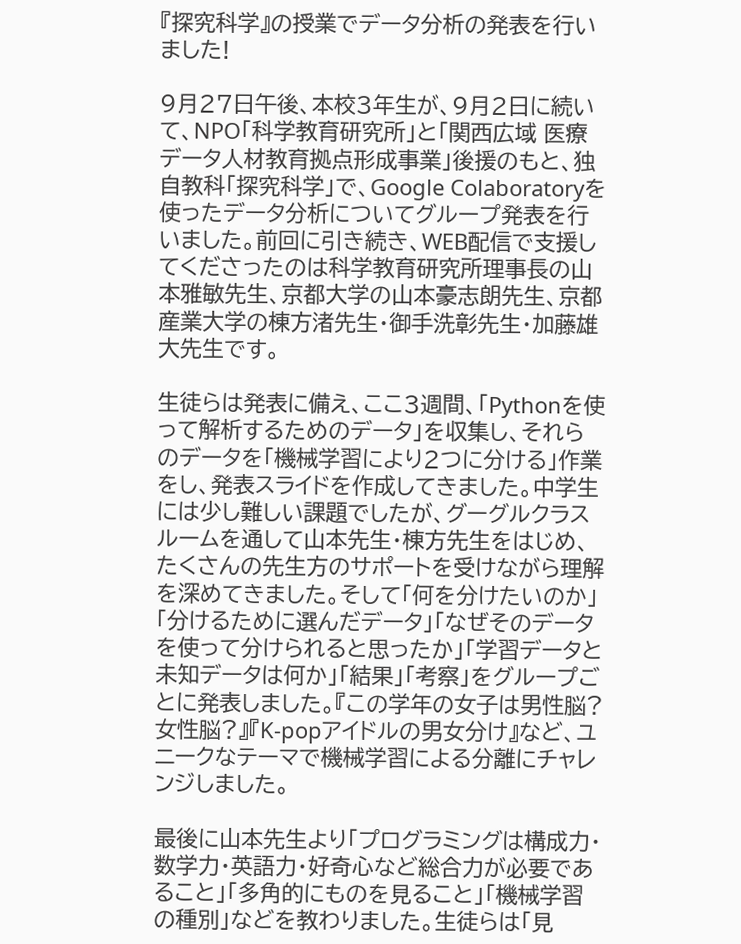『探究科学』の授業でデータ分析の発表を行いました!

9月27日午後、本校3年生が、9月2日に続いて、NPO「科学教育研究所」と「関西広域 医療データ人材教育拠点形成事業」後援のもと、独自教科「探究科学」で、Google Colaboratoryを使ったデータ分析についてグループ発表を行いました。前回に引き続き、WEB配信で支援してくださったのは科学教育研究所理事長の山本雅敏先生、京都大学の山本豪志朗先生、京都産業大学の棟方渚先生・御手洗彰先生・加藤雄大先生です。

生徒らは発表に備え、ここ3週間、「Pythonを使って解析するためのデータ」を収集し、それらのデータを「機械学習により2つに分ける」作業をし、発表スライドを作成してきました。中学生には少し難しい課題でしたが、グーグルクラスルームを通して山本先生・棟方先生をはじめ、たくさんの先生方のサポートを受けながら理解を深めてきました。そして「何を分けたいのか」「分けるために選んだデータ」「なぜそのデータを使って分けられると思ったか」「学習データと未知データは何か」「結果」「考察」をグループごとに発表しました。『この学年の女子は男性脳?女性脳?』『K-popアイドルの男女分け』など、ユニークなテーマで機械学習による分離にチャレンジしました。

最後に山本先生より「プログラミングは構成力・数学力・英語力・好奇心など総合力が必要であること」「多角的にものを見ること」「機械学習の種別」などを教わりました。生徒らは「見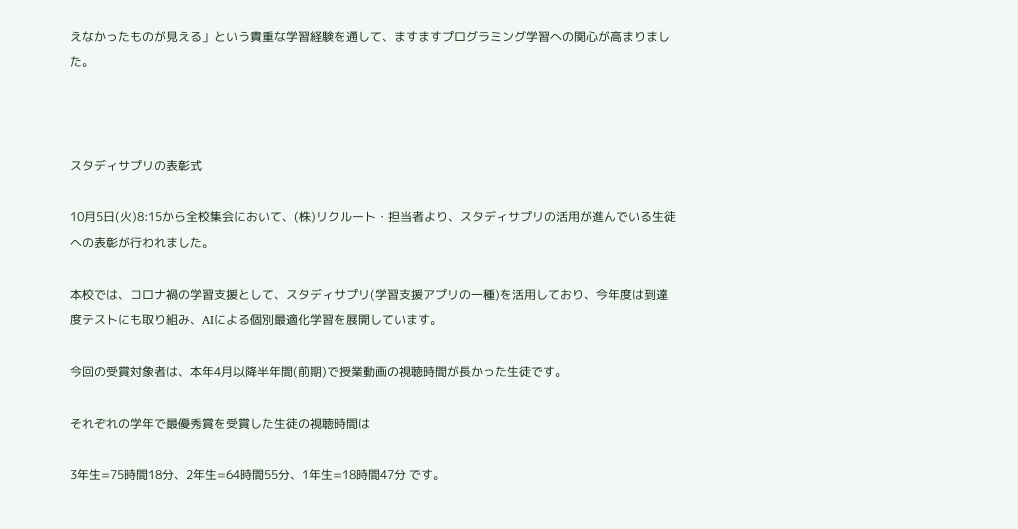えなかったものが見える」という貴重な学習経験を通して、ますますプログラミング学習への関心が高まりました。



スタディサプリの表彰式

10月5日(火)8:15から全校集会において、(株)リクルート・担当者より、スタディサプリの活用が進んでいる生徒への表彰が行われました。

本校では、コロナ禍の学習支援として、スタディサプリ(学習支援アプリの一種)を活用しており、今年度は到達度テストにも取り組み、AIによる個別最適化学習を展開しています。

今回の受賞対象者は、本年4月以降半年間(前期)で授業動画の視聴時間が長かった生徒です。

それぞれの学年で最優秀賞を受賞した生徒の視聴時間は

3年生=75時間18分、2年生=64時間55分、1年生=18時間47分 です。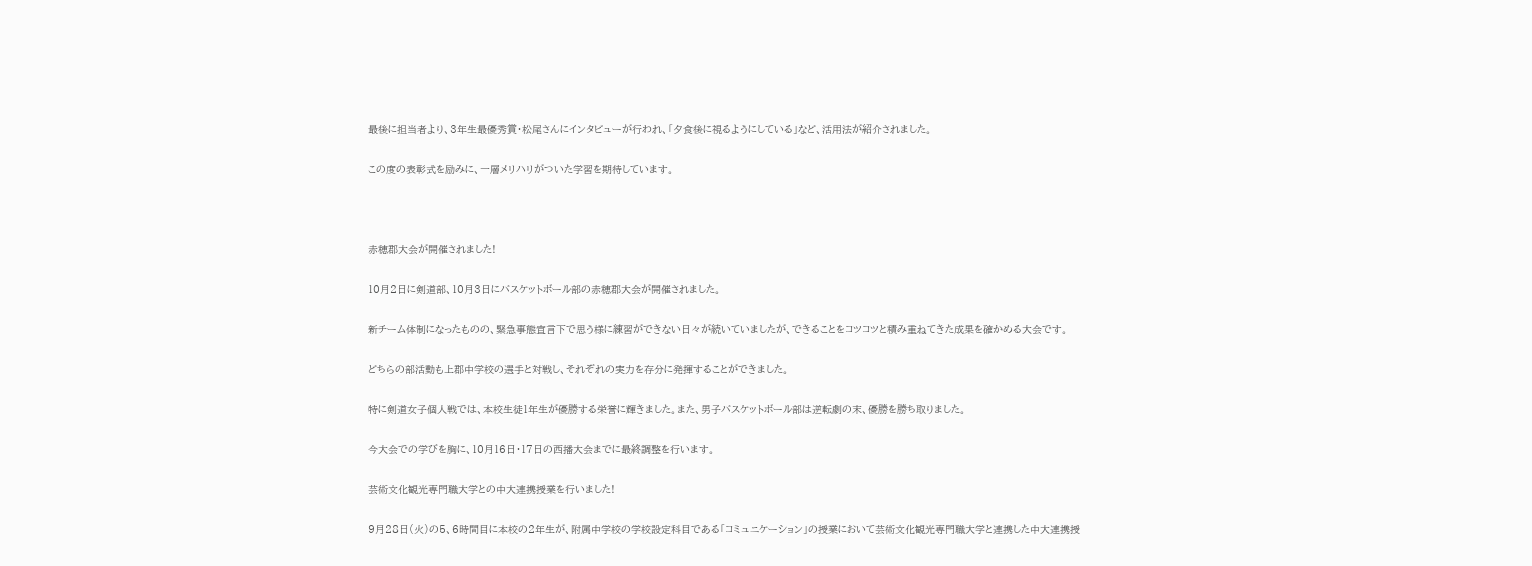最後に担当者より、3年生最優秀賞・松尾さんにインタビューが行われ、「夕食後に視るようにしている」など、活用法が紹介されました。

この度の表彰式を励みに、一層メリハリがついた学習を期待しています。



赤穂郡大会が開催されました!

10月2日に剣道部、10月3日にバスケットボール部の赤穂郡大会が開催されました。

新チーム体制になったものの、緊急事態宣言下で思う様に練習ができない日々が続いていましたが、できることをコツコツと積み重ねてきた成果を確かめる大会です。

どちらの部活動も上郡中学校の選手と対戦し、それぞれの実力を存分に発揮することができました。

特に剣道女子個人戦では、本校生徒1年生が優勝する栄誉に輝きました。また、男子バスケットボール部は逆転劇の末、優勝を勝ち取りました。

今大会での学びを胸に、10月16日・17日の西播大会までに最終調整を行います。

芸術文化観光専門職大学との中大連携授業を行いました!

9月28日(火)の5、6時間目に本校の2年生が、附属中学校の学校設定科目である「コミュニケーション」の授業において芸術文化観光専門職大学と連携した中大連携授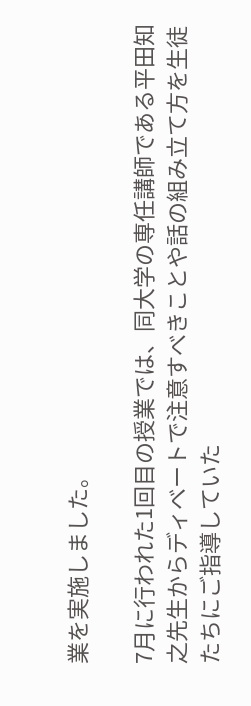業を実施しました。

7月に行われた1回目の授業では、同大学の専任講師である平田知之先生からディベートで注意すべきことや話の組み立て方を生徒たちにご指導していた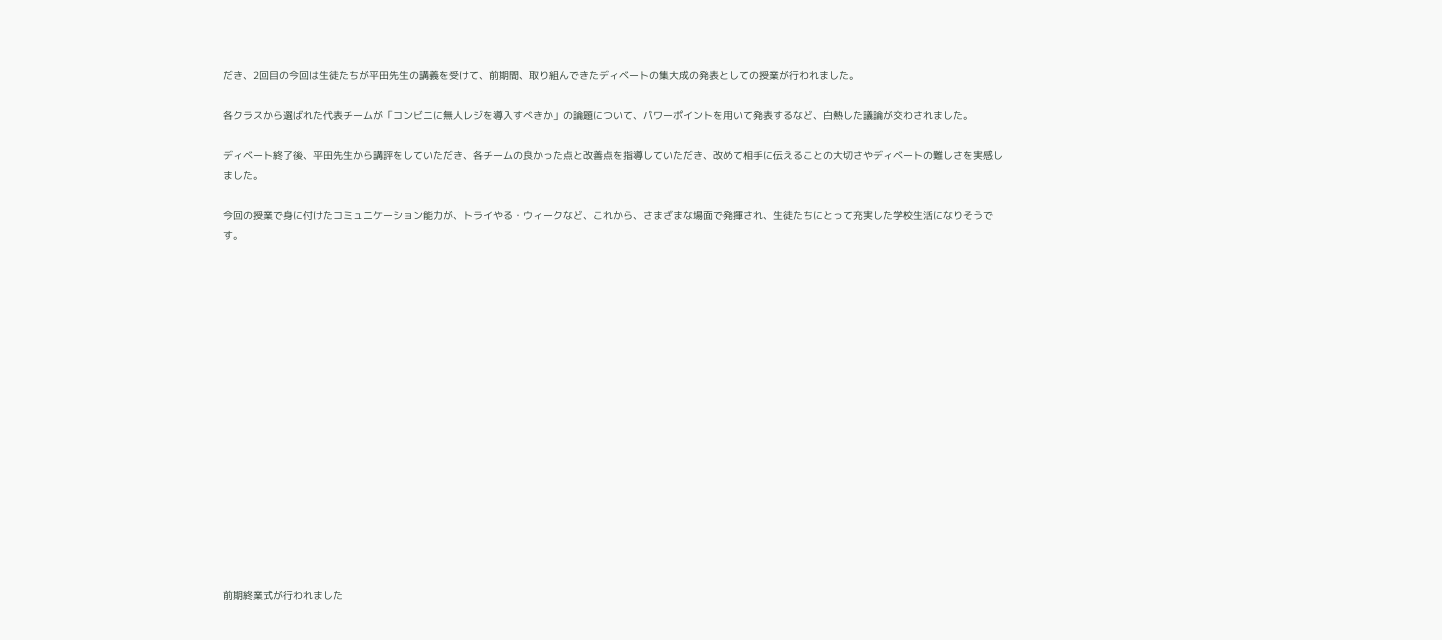だき、2回目の今回は生徒たちが平田先生の講義を受けて、前期間、取り組んできたディベートの集大成の発表としての授業が行われました。

各クラスから選ばれた代表チームが「コンビニに無人レジを導入すべきか」の論題について、パワーポイントを用いて発表するなど、白熱した議論が交わされました。

ディベート終了後、平田先生から講評をしていただき、各チームの良かった点と改善点を指導していただき、改めて相手に伝えることの大切さやディベートの難しさを実感しました。

今回の授業で身に付けたコミュニケーション能力が、トライやる・ウィークなど、これから、さまざまな場面で発揮され、生徒たちにとって充実した学校生活になりそうです。

















前期終業式が行われました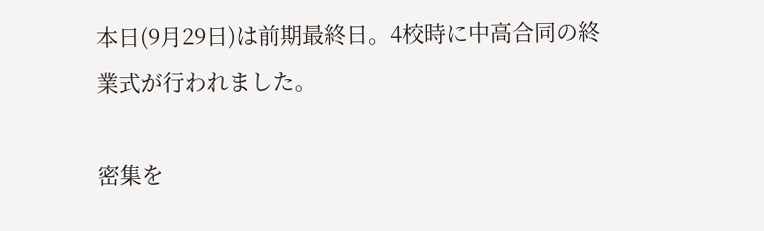本日(9月29日)は前期最終日。4校時に中高合同の終業式が行われました。

密集を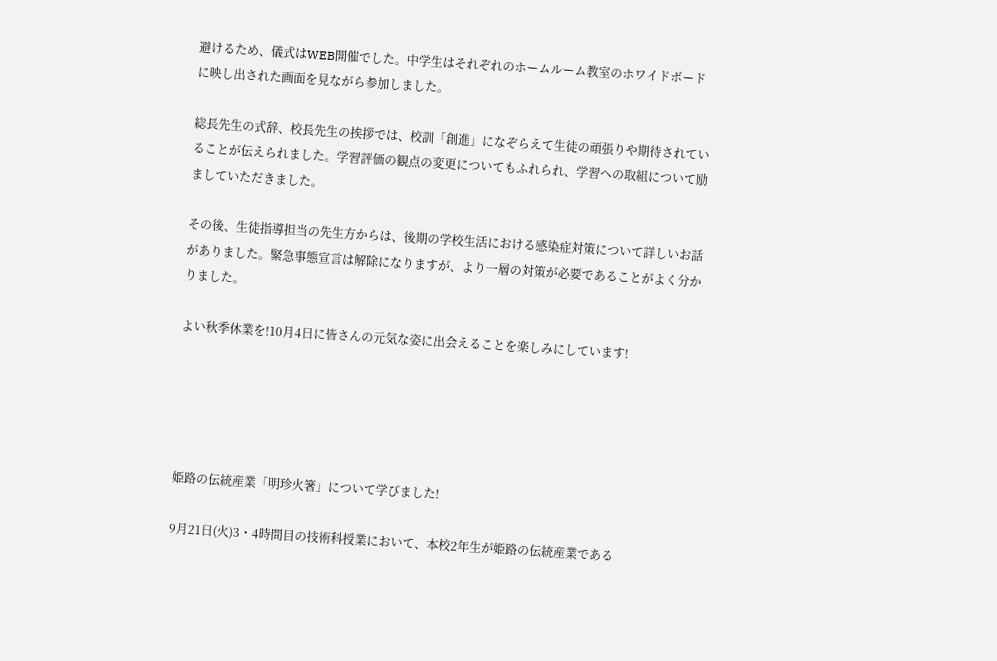避けるため、儀式はWEB開催でした。中学生はそれぞれのホームルーム教室のホワイドボードに映し出された画面を見ながら参加しました。

総長先生の式辞、校長先生の挨拶では、校訓「創進」になぞらえて生徒の頑張りや期待されていることが伝えられました。学習評価の観点の変更についてもふれられ、学習への取組について励ましていただきました。

その後、生徒指導担当の先生方からは、後期の学校生活における感染症対策について詳しいお話がありました。緊急事態宣言は解除になりますが、より一層の対策が必要であることがよく分かりました。

よい秋季休業を!10月4日に皆さんの元気な姿に出会えることを楽しみにしています!





姫路の伝統産業「明珍火箸」について学びました!

9月21日(火)3・4時間目の技術科授業において、本校2年生が姫路の伝統産業である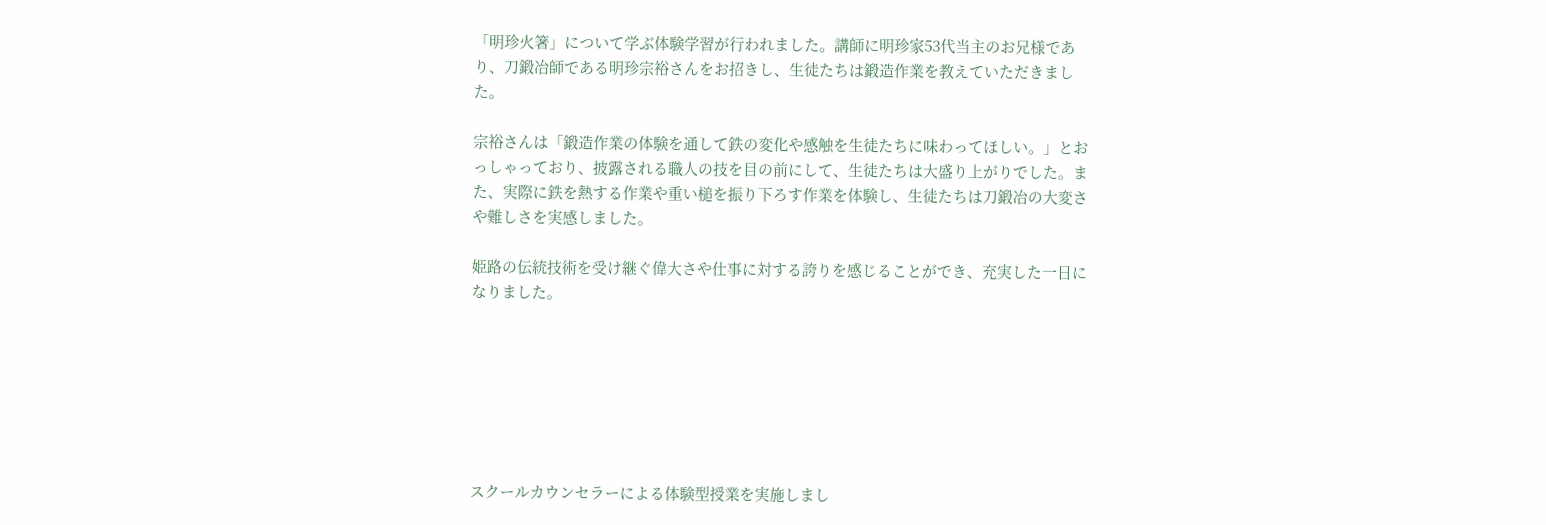「明珍火箸」について学ぶ体験学習が行われました。講師に明珍家53代当主のお兄様であり、刀鍛冶師である明珍宗裕さんをお招きし、生徒たちは鍛造作業を教えていただきました。

宗裕さんは「鍛造作業の体験を通して鉄の変化や感触を生徒たちに味わってほしい。」とおっしゃっており、披露される職人の技を目の前にして、生徒たちは大盛り上がりでした。また、実際に鉄を熱する作業や重い槌を振り下ろす作業を体験し、生徒たちは刀鍛冶の大変さや難しさを実感しました。

姫路の伝統技術を受け継ぐ偉大さや仕事に対する誇りを感じることができ、充実した一日になりました。







スクールカウンセラーによる体験型授業を実施しまし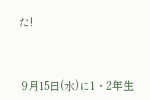た!



 9月15日(水)に1・2年生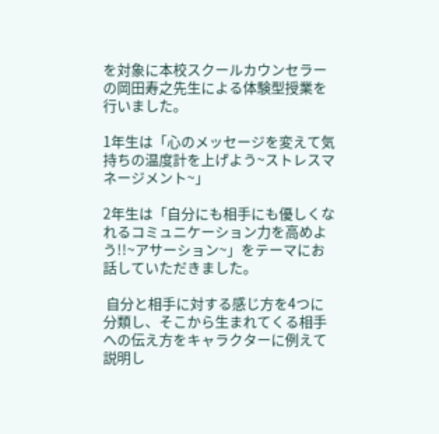を対象に本校スクールカウンセラーの岡田寿之先生による体験型授業を行いました。

1年生は「心のメッセージを変えて気持ちの温度計を上げよう~ストレスマネージメント~」

2年生は「自分にも相手にも優しくなれるコミュニケーション力を高めよう!!~アサーション~」をテーマにお話していただきました。

 自分と相手に対する感じ方を4つに分類し、そこから生まれてくる相手への伝え方をキャラクターに例えて説明し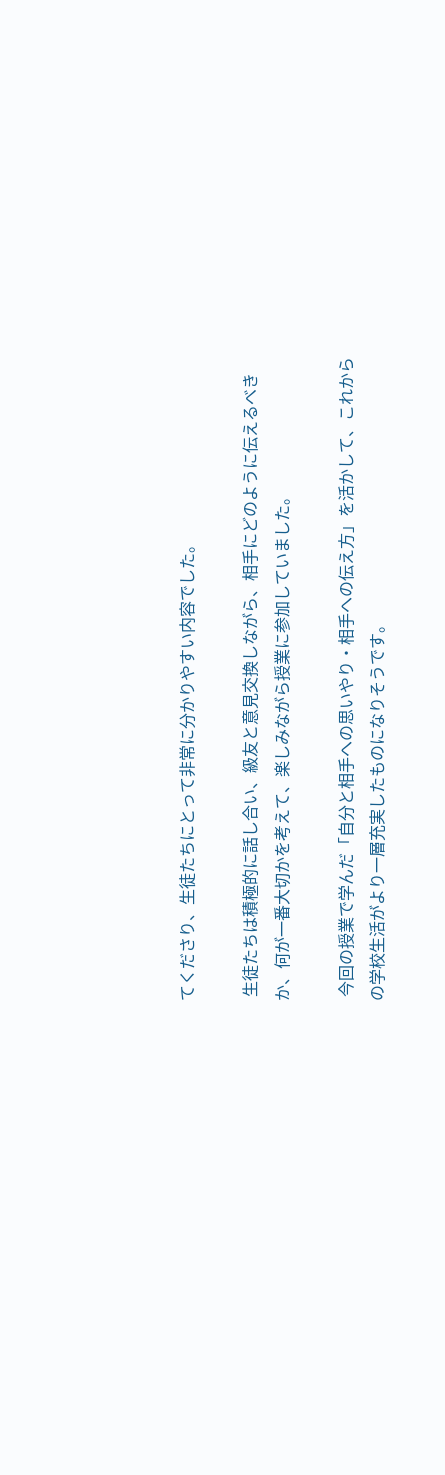てくださり、生徒たちにとって非常に分かりやすい内容でした。

 生徒たちは積極的に話し合い、級友と意見交換しながら、相手にどのように伝えるべきか、何が一番大切かを考えて、楽しみながら授業に参加していました。

 今回の授業で学んだ「自分と相手への思いやり・相手への伝え方」を活かして、これからの学校生活がより一層充実したものになりそうです。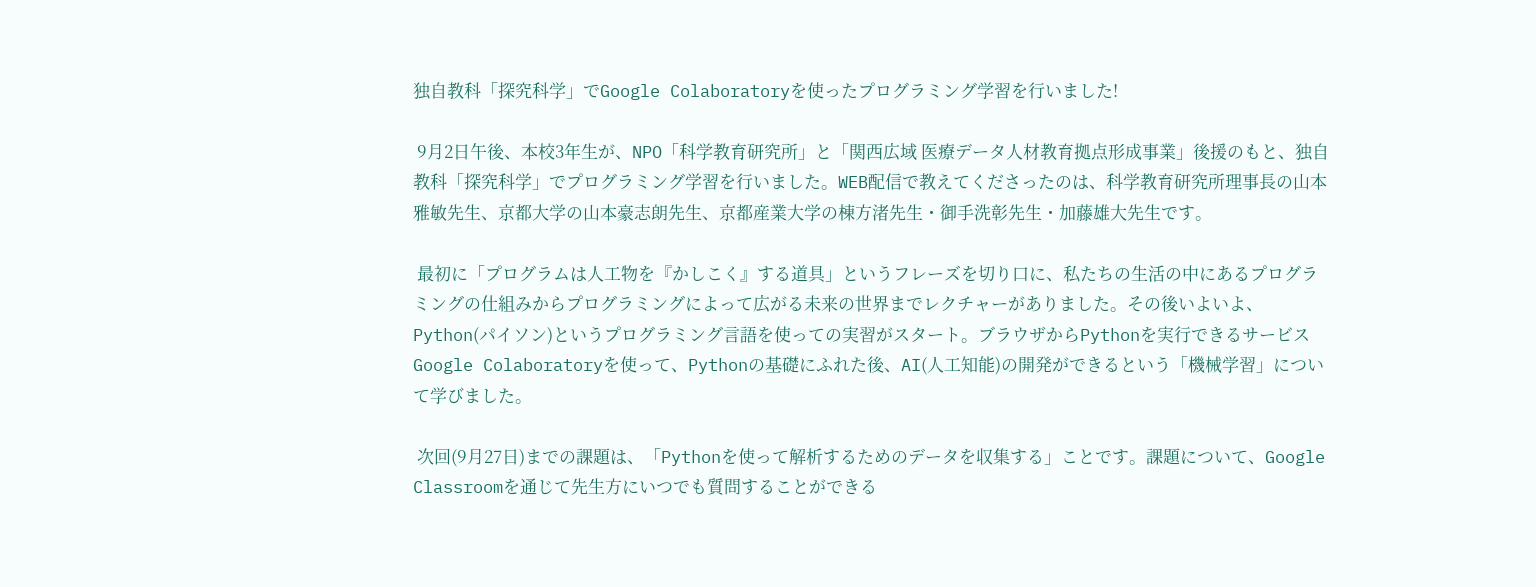独自教科「探究科学」でGoogle Colaboratoryを使ったプログラミング学習を行いました!

 9月2日午後、本校3年生が、NPO「科学教育研究所」と「関西広域 医療データ人材教育拠点形成事業」後援のもと、独自教科「探究科学」でプログラミング学習を行いました。WEB配信で教えてくださったのは、科学教育研究所理事長の山本雅敏先生、京都大学の山本豪志朗先生、京都産業大学の棟方渚先生・御手洗彰先生・加藤雄大先生です。

 最初に「プログラムは人工物を『かしこく』する道具」というフレーズを切り口に、私たちの生活の中にあるプログラミングの仕組みからプログラミングによって広がる未来の世界までレクチャーがありました。その後いよいよ、Python(パイソン)というプログラミング言語を使っての実習がスタート。ブラウザからPythonを実行できるサービスGoogle Colaboratoryを使って、Pythonの基礎にふれた後、AI(人工知能)の開発ができるという「機械学習」について学びました。

 次回(9月27日)までの課題は、「Pythonを使って解析するためのデータを収集する」ことです。課題について、Google Classroomを通じて先生方にいつでも質問することができる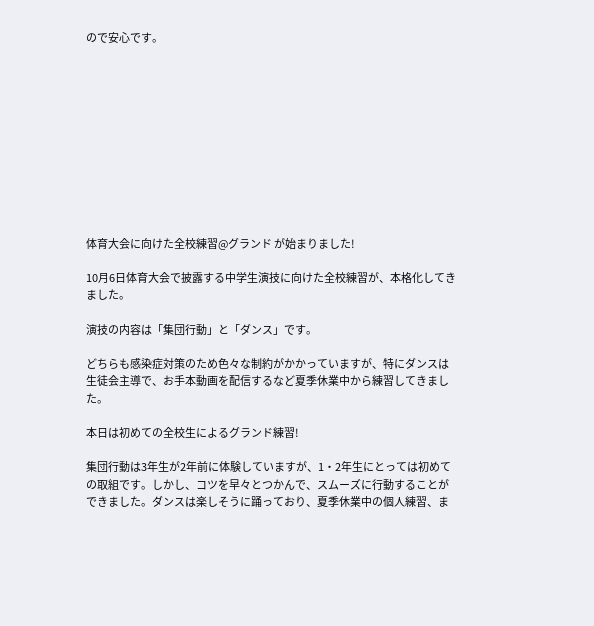ので安心です。











体育大会に向けた全校練習@グランド が始まりました!

10月6日体育大会で披露する中学生演技に向けた全校練習が、本格化してきました。

演技の内容は「集団行動」と「ダンス」です。

どちらも感染症対策のため色々な制約がかかっていますが、特にダンスは生徒会主導で、お手本動画を配信するなど夏季休業中から練習してきました。

本日は初めての全校生によるグランド練習!

集団行動は3年生が2年前に体験していますが、1・2年生にとっては初めての取組です。しかし、コツを早々とつかんで、スムーズに行動することができました。ダンスは楽しそうに踊っており、夏季休業中の個人練習、ま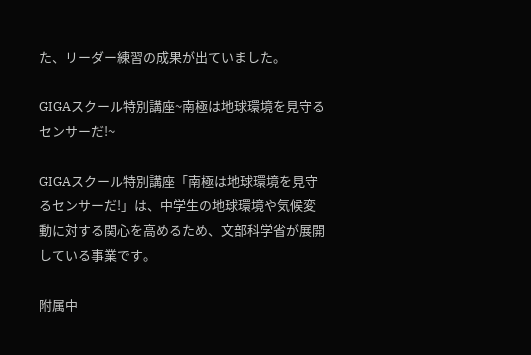た、リーダー練習の成果が出ていました。

GIGAスクール特別講座~南極は地球環境を見守るセンサーだ!~

GIGAスクール特別講座「南極は地球環境を見守るセンサーだ!」は、中学生の地球環境や気候変動に対する関心を高めるため、文部科学省が展開している事業です。

附属中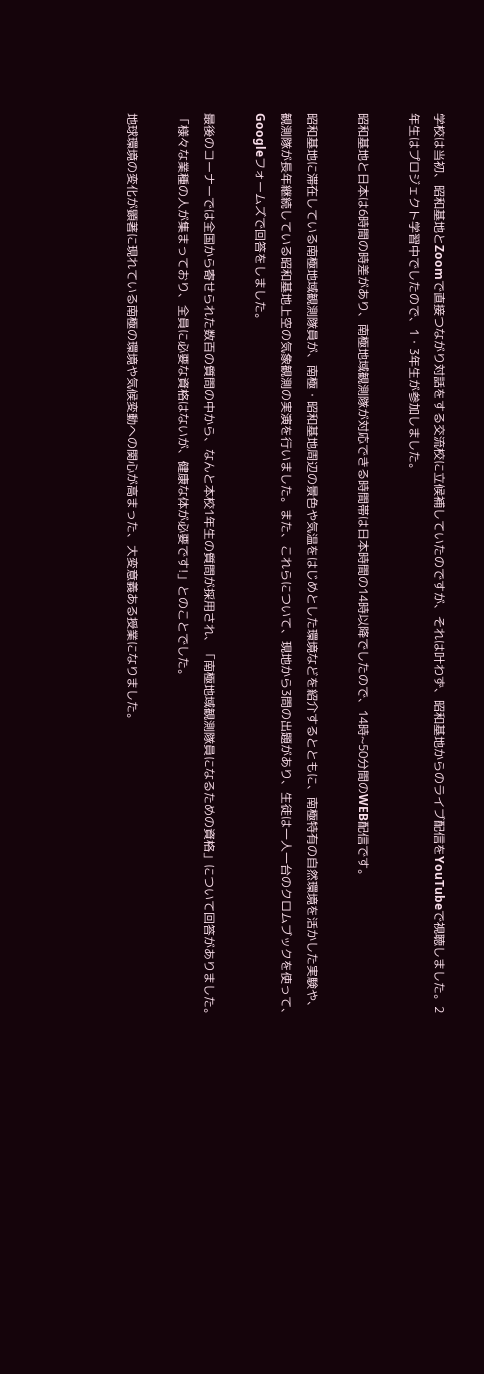学校は当初、昭和基地とZoomで直接つながり対話をする交流校に立候補していたのですが、それは叶わず、昭和基地からのライブ配信をYouTubeで視聴しました。2年生はプロジェクト学習中でしたので、1・3年生が参加しました。

昭和基地と日本は6時間の時差があり、南極地域観測隊が対応できる時間帯は日本時間の14時以降でしたので、14時~50分間のWEB配信です。

昭和基地に滞在している南極地域観測隊員が、南極・昭和基地周辺の景色や気温をはじめとした環境などを紹介するとともに、南極特有の自然環境を活かした実験や、観測隊が長年継続している昭和基地上空の気象観測の実演を行いました。また、これらについて、現地から3問の出題があり、生徒は一人一台のクロムブックを使って、Googleフォームズで回答をしました。

最後のコーナーでは全国から寄せられた数百の質問の中から、なんと本校1年生の質問が採用され、「南極地域観測隊員になるための資格」について回答がありました。「様々な業種の人が集まっており、全員に必要な資格はないが、健康な体が必要です!」とのことでした。

地球環境の変化が顕著に現れている南極の環境や気候変動への関心が高まった、大変意義ある授業になりました。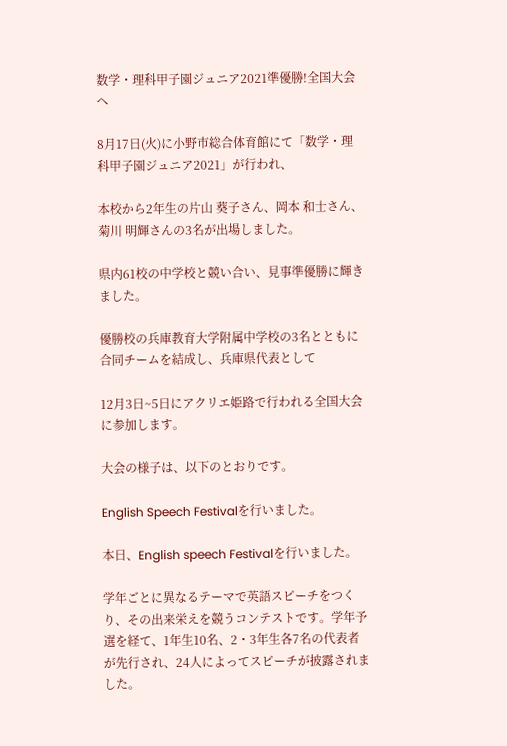数学・理科甲子園ジュニア2021準優勝!全国大会へ

8月17日(火)に小野市総合体育館にて「数学・理科甲子園ジュニア2021」が行われ、

本校から2年生の片山 葵子さん、岡本 和士さん、菊川 明輝さんの3名が出場しました。

県内61校の中学校と競い合い、見事準優勝に輝きました。

優勝校の兵庫教育大学附属中学校の3名とともに合同チームを結成し、兵庫県代表として

12月3日~5日にアクリエ姫路で行われる全国大会に参加します。

大会の様子は、以下のとおりです。

English Speech Festivalを行いました。

本日、English speech Festivalを行いました。

学年ごとに異なるテーマで英語スピーチをつくり、その出来栄えを競うコンテストです。学年予選を経て、1年生10名、2・3年生各7名の代表者が先行され、24人によってスピーチが披露されました。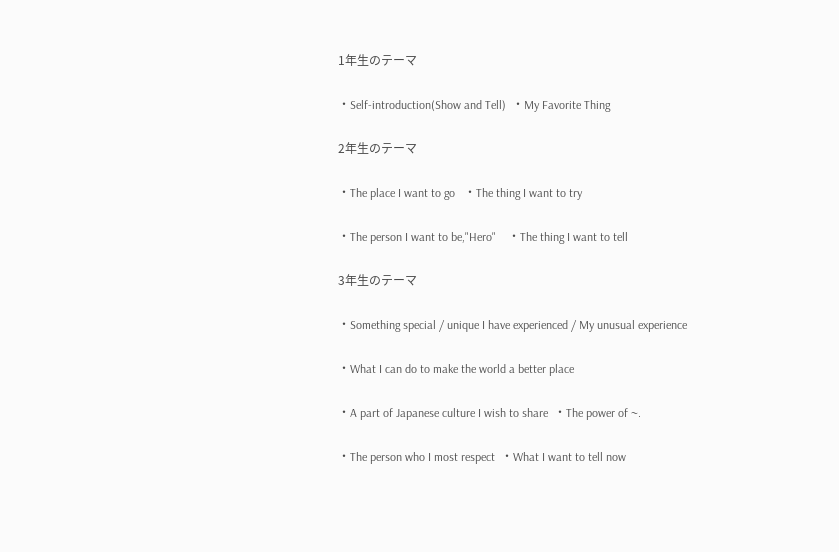1年生のテーマ

・Self-introduction(Show and Tell)  ・My Favorite Thing

2年生のテーマ

・The place I want to go   ・The thing I want to try

・The person I want to be,"Hero"    ・The thing I want to tell

3年生のテーマ

・Something special / unique I have experienced / My unusual experience

・What I can do to make the world a better place

・A part of Japanese culture I wish to share  ・The power of ~.

・The person who I most respect  ・What I want to tell now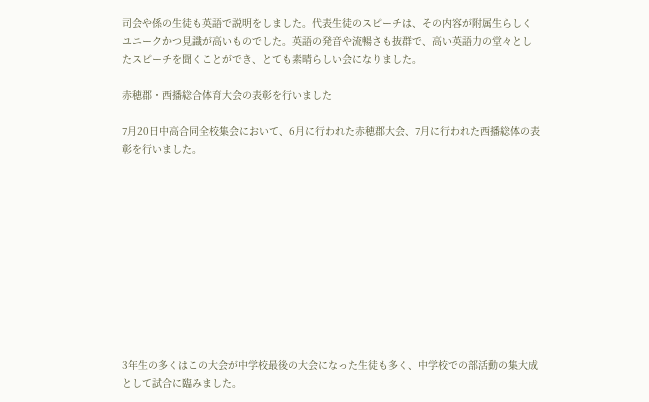司会や係の生徒も英語で説明をしました。代表生徒のスピーチは、その内容が附属生らしくユニークかつ見識が高いものでした。英語の発音や流暢さも抜群で、高い英語力の堂々としたスピーチを聞くことができ、とても素晴らしい会になりました。

赤穂郡・西播総合体育大会の表彰を行いました

7月20日中高合同全校集会において、6月に行われた赤穂郡大会、7月に行われた西播総体の表彰を行いました。











3年生の多くはこの大会が中学校最後の大会になった生徒も多く、中学校での部活動の集大成として試合に臨みました。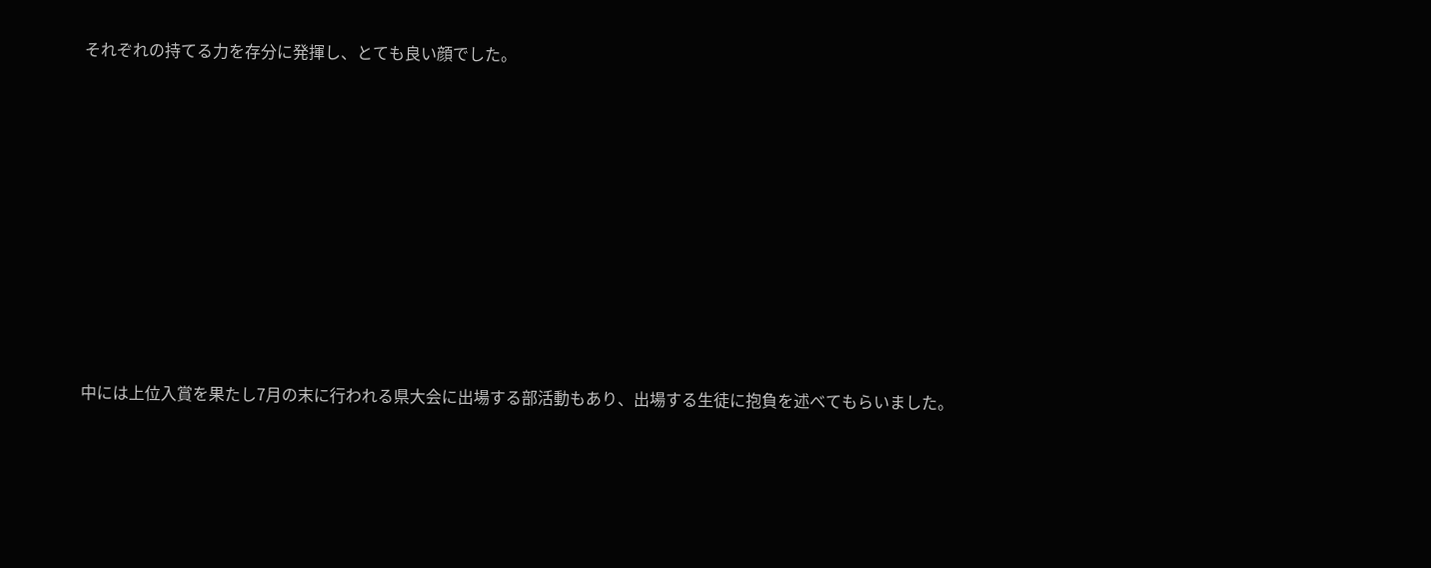それぞれの持てる力を存分に発揮し、とても良い顔でした。











中には上位入賞を果たし7月の末に行われる県大会に出場する部活動もあり、出場する生徒に抱負を述べてもらいました。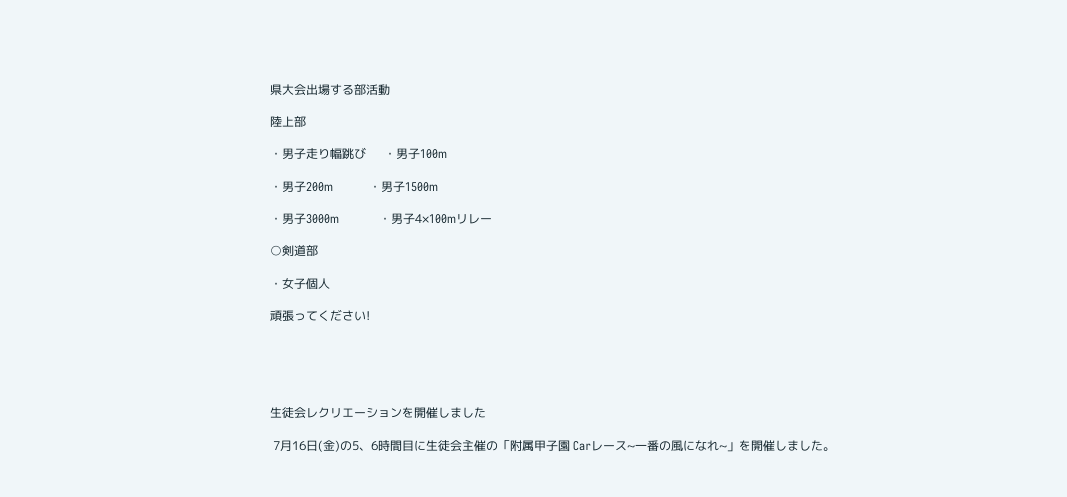県大会出場する部活動

陸上部

・男子走り幅跳び      ・男子100m

・男子200m         ・男子1500m

・男子3000m          ・男子4×100mリレー

○剣道部

・女子個人

頑張ってください!





生徒会レクリエーションを開催しました

 7月16日(金)の5、6時間目に生徒会主催の「附属甲子園 Carレース~一番の風になれ~」を開催しました。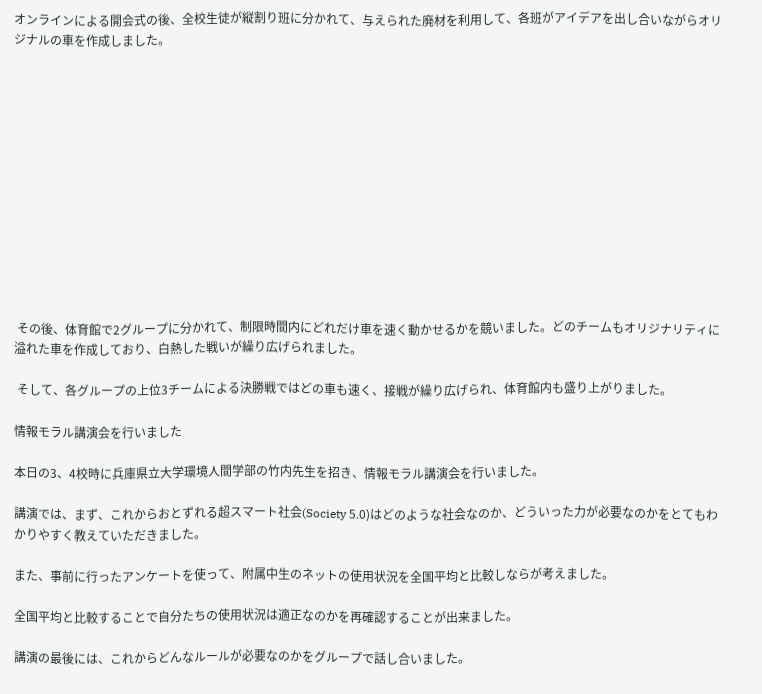オンラインによる開会式の後、全校生徒が縦割り班に分かれて、与えられた廃材を利用して、各班がアイデアを出し合いながらオリジナルの車を作成しました。













 その後、体育館で2グループに分かれて、制限時間内にどれだけ車を速く動かせるかを競いました。どのチームもオリジナリティに溢れた車を作成しており、白熱した戦いが繰り広げられました。

 そして、各グループの上位3チームによる決勝戦ではどの車も速く、接戦が繰り広げられ、体育館内も盛り上がりました。

情報モラル講演会を行いました

本日の3、4校時に兵庫県立大学環境人間学部の竹内先生を招き、情報モラル講演会を行いました。

講演では、まず、これからおとずれる超スマート社会(Society 5.0)はどのような社会なのか、どういった力が必要なのかをとてもわかりやすく教えていただきました。

また、事前に行ったアンケートを使って、附属中生のネットの使用状況を全国平均と比較しならが考えました。

全国平均と比較することで自分たちの使用状況は適正なのかを再確認することが出来ました。

講演の最後には、これからどんなルールが必要なのかをグループで話し合いました。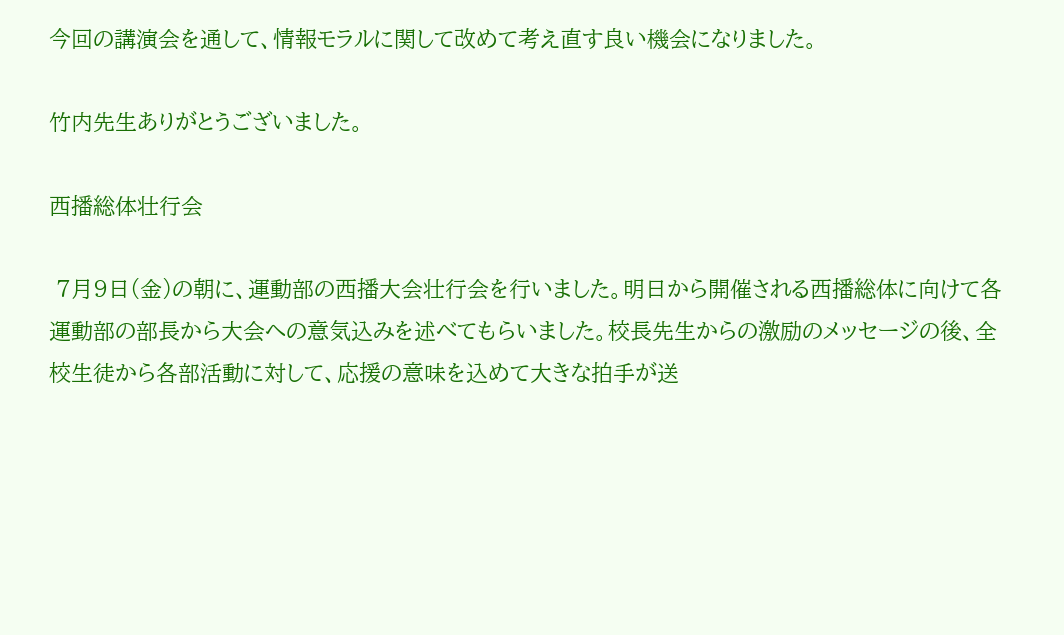今回の講演会を通して、情報モラルに関して改めて考え直す良い機会になりました。

竹内先生ありがとうございました。

西播総体壮行会

 7月9日(金)の朝に、運動部の西播大会壮行会を行いました。明日から開催される西播総体に向けて各運動部の部長から大会への意気込みを述べてもらいました。校長先生からの激励のメッセージの後、全校生徒から各部活動に対して、応援の意味を込めて大きな拍手が送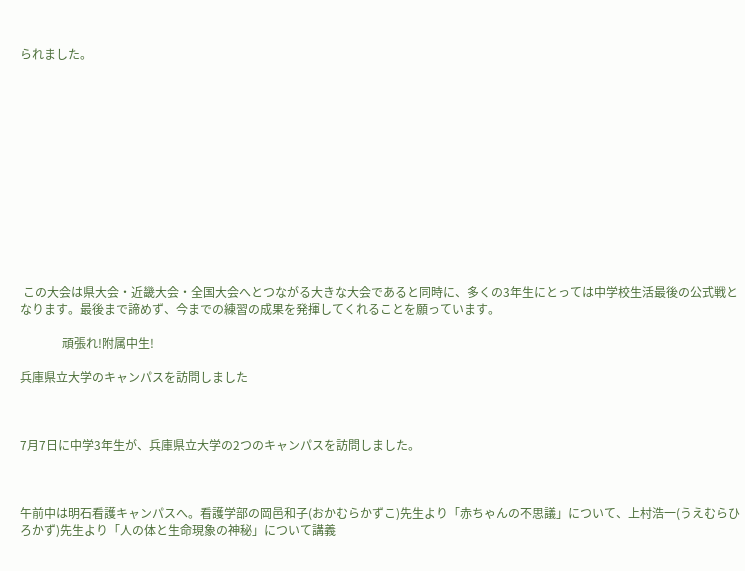られました。













 この大会は県大会・近畿大会・全国大会へとつながる大きな大会であると同時に、多くの3年生にとっては中学校生活最後の公式戦となります。最後まで諦めず、今までの練習の成果を発揮してくれることを願っています。

              頑張れ!附属中生!

兵庫県立大学のキャンパスを訪問しました



7月7日に中学3年生が、兵庫県立大学の2つのキャンパスを訪問しました。



午前中は明石看護キャンパスへ。看護学部の岡邑和子(おかむらかずこ)先生より「赤ちゃんの不思議」について、上村浩一(うえむらひろかず)先生より「人の体と生命現象の神秘」について講義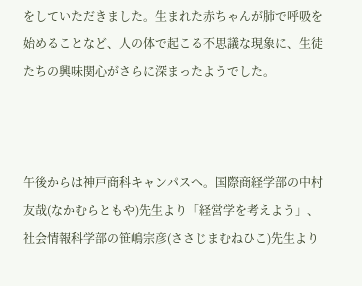をしていただきました。生まれた赤ちゃんが肺で呼吸を始めることなど、人の体で起こる不思議な現象に、生徒たちの興味関心がさらに深まったようでした。



午後からは神戸商科キャンパスへ。国際商経学部の中村友哉(なかむらともや)先生より「経営学を考えよう」、社会情報科学部の笹嶋宗彦(ささじまむねひこ)先生より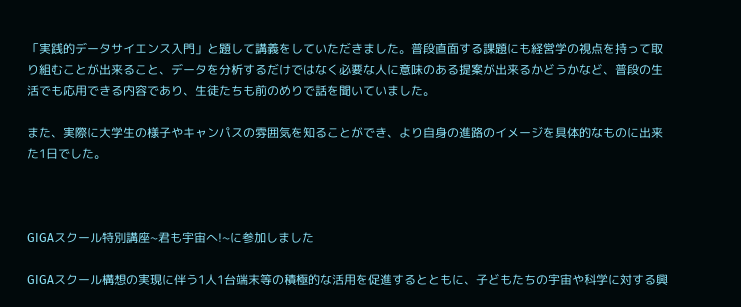「実践的データサイエンス入門」と題して講義をしていただきました。普段直面する課題にも経営学の視点を持って取り組むことが出来ること、データを分析するだけではなく必要な人に意味のある提案が出来るかどうかなど、普段の生活でも応用できる内容であり、生徒たちも前のめりで話を聞いていました。

また、実際に大学生の様子やキャンパスの雰囲気を知ることができ、より自身の進路のイメージを具体的なものに出来た1日でした。



GIGAスクール特別講座~君も宇宙へ!~に参加しました

GIGAスクール構想の実現に伴う1人1台端末等の積極的な活用を促進するとともに、子どもたちの宇宙や科学に対する興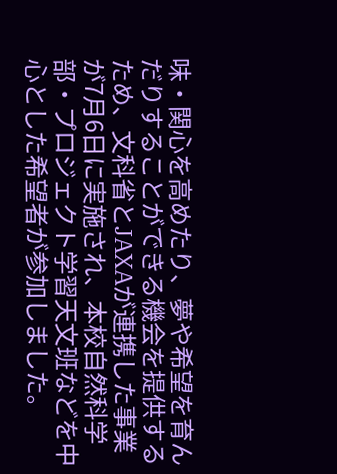味・関心を高めたり、夢や希望を育んだりすることができる機会を提供するため、文科省とJAXAが連携した事業が7月6日に実施され、本校自然科学部・プロジェクト学習天文班などを中心とした希望者が参加しました。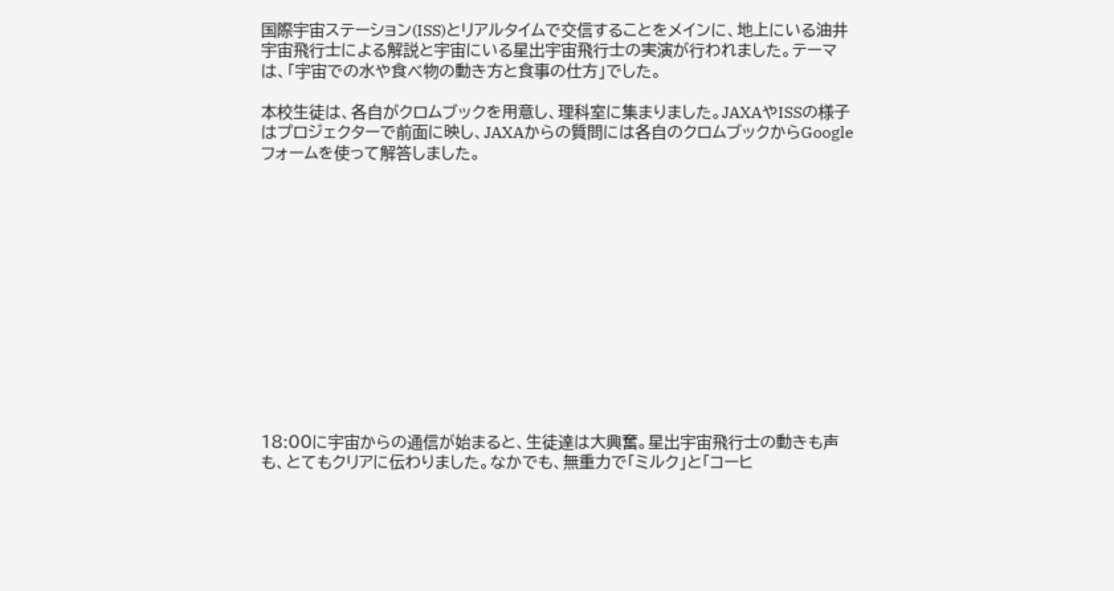国際宇宙ステーション(ISS)とリアルタイムで交信することをメインに、地上にいる油井宇宙飛行士による解説と宇宙にいる星出宇宙飛行士の実演が行われました。テーマは、「宇宙での水や食べ物の動き方と食事の仕方」でした。

本校生徒は、各自がクロムブックを用意し、理科室に集まりました。JAXAやISSの様子はプロジェクターで前面に映し、JAXAからの質問には各自のクロムブックからGoogle フォームを使って解答しました。













18:00に宇宙からの通信が始まると、生徒達は大興奮。星出宇宙飛行士の動きも声も、とてもクリアに伝わりました。なかでも、無重力で「ミルク」と「コーヒ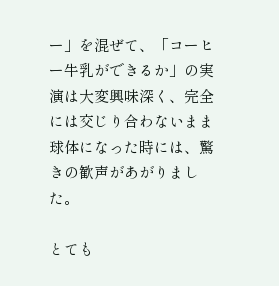ー」を混ぜて、「コーヒー牛乳ができるか」の実演は大変興味深く、完全には交じり合わないまま球体になった時には、驚きの歓声があがりました。

とても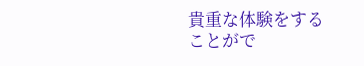貴重な体験をすることがで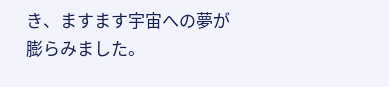き、ますます宇宙への夢が膨らみました。